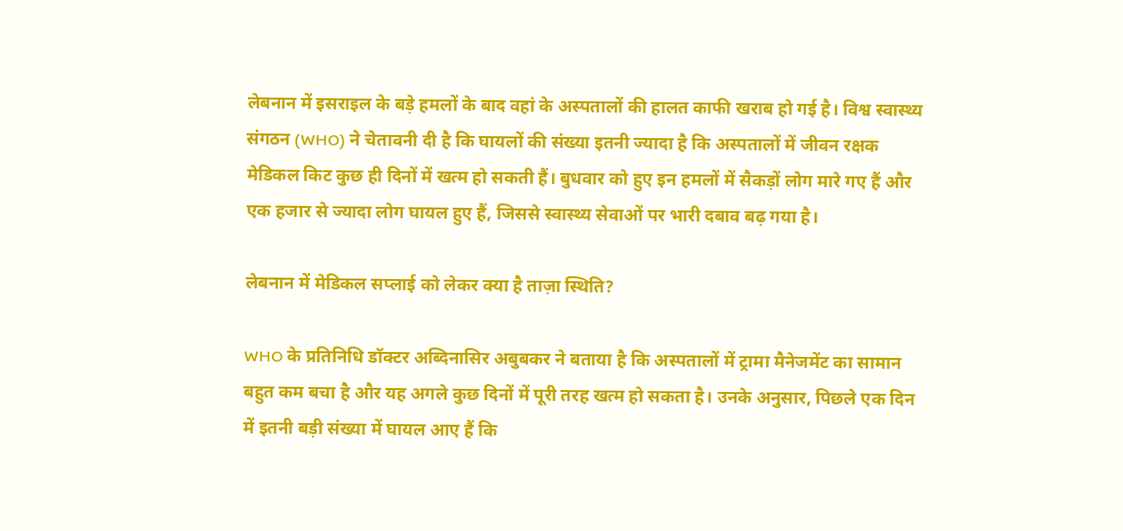लेबनान में इसराइल के बड़े हमलों के बाद वहां के अस्पतालों की हालत काफी खराब हो गई है। विश्व स्वास्थ्य संगठन (WHO) ने चेतावनी दी है कि घायलों की संख्या इतनी ज्यादा है कि अस्पतालों में जीवन रक्षक मेडिकल किट कुछ ही दिनों में खत्म हो सकती हैं। बुधवार को हुए इन हमलों में सैकड़ों लोग मारे गए हैं और एक हजार से ज्यादा लोग घायल हुए हैं, जिससे स्वास्थ्य सेवाओं पर भारी दबाव बढ़ गया है।

लेबनान में मेडिकल सप्लाई को लेकर क्या है ताज़ा स्थिति?

WHO के प्रतिनिधि डॉक्टर अब्दिनासिर अबुबकर ने बताया है कि अस्पतालों में ट्रामा मैनेजमेंट का सामान बहुत कम बचा है और यह अगले कुछ दिनों में पूरी तरह खत्म हो सकता है। उनके अनुसार, पिछले एक दिन में इतनी बड़ी संख्या में घायल आए हैं कि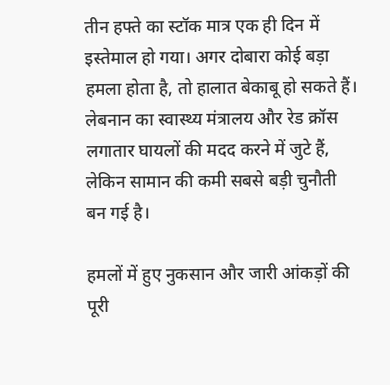तीन हफ्ते का स्टॉक मात्र एक ही दिन में इस्तेमाल हो गया। अगर दोबारा कोई बड़ा हमला होता है, तो हालात बेकाबू हो सकते हैं। लेबनान का स्वास्थ्य मंत्रालय और रेड क्रॉस लगातार घायलों की मदद करने में जुटे हैं, लेकिन सामान की कमी सबसे बड़ी चुनौती बन गई है।

हमलों में हुए नुकसान और जारी आंकड़ों की पूरी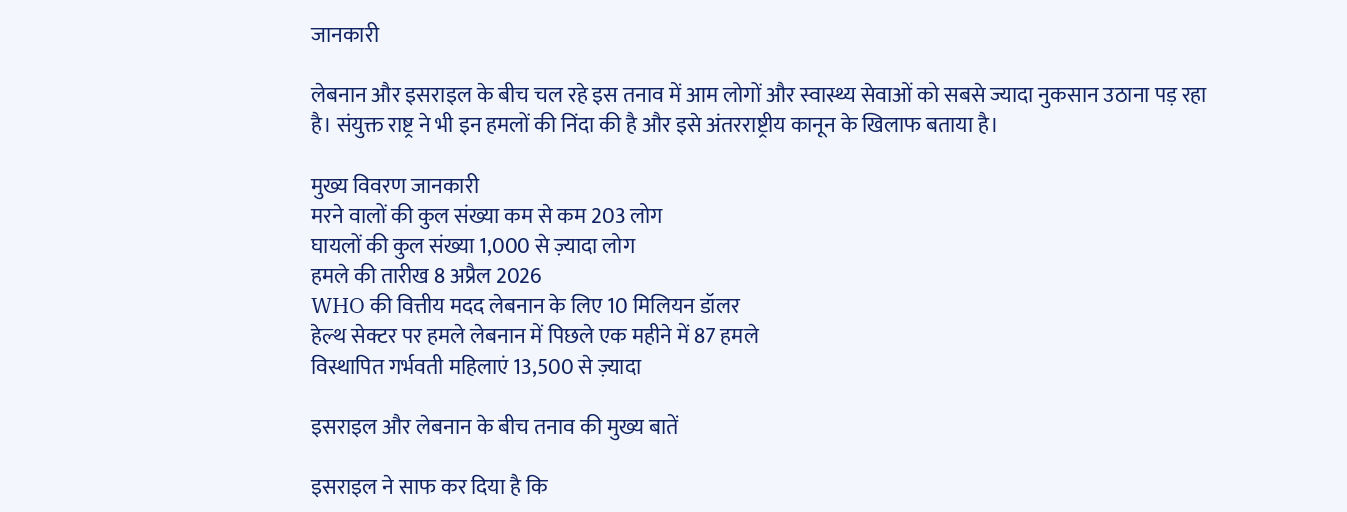जानकारी

लेबनान और इसराइल के बीच चल रहे इस तनाव में आम लोगों और स्वास्थ्य सेवाओं को सबसे ज्यादा नुकसान उठाना पड़ रहा है। संयुक्त राष्ट्र ने भी इन हमलों की निंदा की है और इसे अंतरराष्ट्रीय कानून के खिलाफ बताया है।

मुख्य विवरण जानकारी
मरने वालों की कुल संख्या कम से कम 203 लोग
घायलों की कुल संख्या 1,000 से ज़्यादा लोग
हमले की तारीख 8 अप्रैल 2026
WHO की वित्तीय मदद लेबनान के लिए 10 मिलियन डॉलर
हेल्थ सेक्टर पर हमले लेबनान में पिछले एक महीने में 87 हमले
विस्थापित गर्भवती महिलाएं 13,500 से ज़्यादा

इसराइल और लेबनान के बीच तनाव की मुख्य बातें

इसराइल ने साफ कर दिया है कि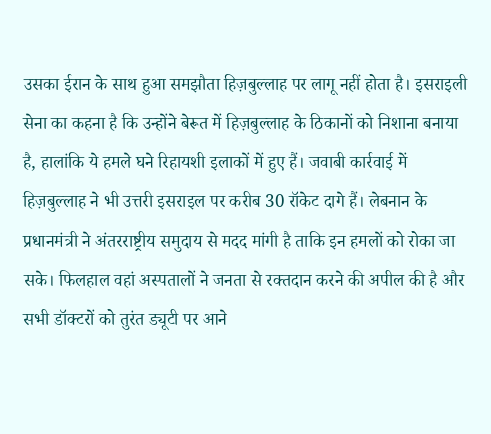उसका ईरान के साथ हुआ समझौता हिज़बुल्लाह पर लागू नहीं होता है। इसराइली सेना का कहना है कि उन्होंने बेरूत में हिज़बुल्लाह के ठिकानों को निशाना बनाया है, हालांकि ये हमले घने रिहायशी इलाकों में हुए हैं। जवाबी कार्रवाई में हिज़बुल्लाह ने भी उत्तरी इसराइल पर करीब 30 रॉकेट दागे हैं। लेबनान के प्रधानमंत्री ने अंतरराष्ट्रीय समुदाय से मदद मांगी है ताकि इन हमलों को रोका जा सके। फिलहाल वहां अस्पतालों ने जनता से रक्तदान करने की अपील की है और सभी डॉक्टरों को तुरंत ड्यूटी पर आने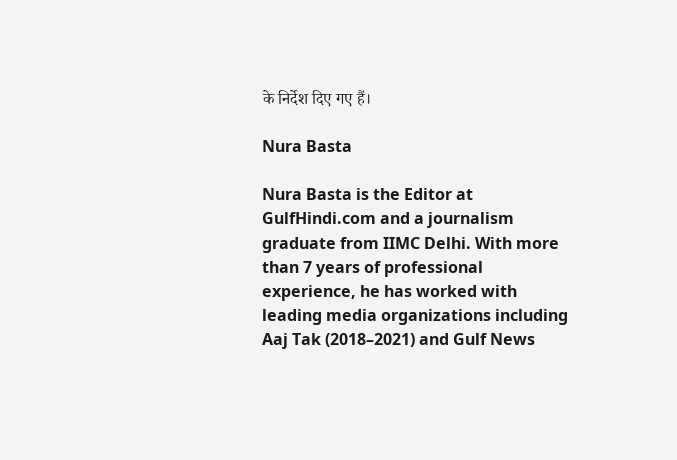के निर्देश दिए गए हैं।

Nura Basta

Nura Basta is the Editor at GulfHindi.com and a journalism graduate from IIMC Delhi. With more than 7 years of professional experience, he has worked with leading media organizations including Aaj Tak (2018–2021) and Gulf News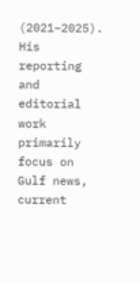(2021–2025). His reporting and editorial work primarily focus on Gulf news, current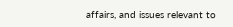affairs, and issues relevant to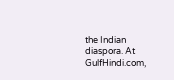the Indian diaspora. At GulfHindi.com,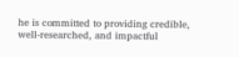he is committed to providing credible, well-researched, and impactful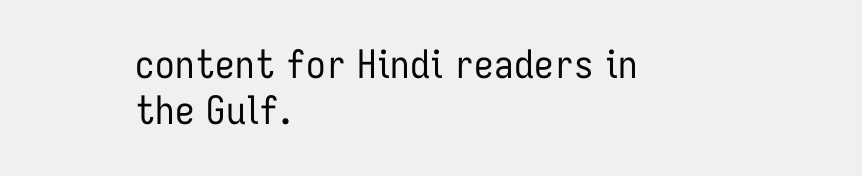content for Hindi readers in the Gulf.